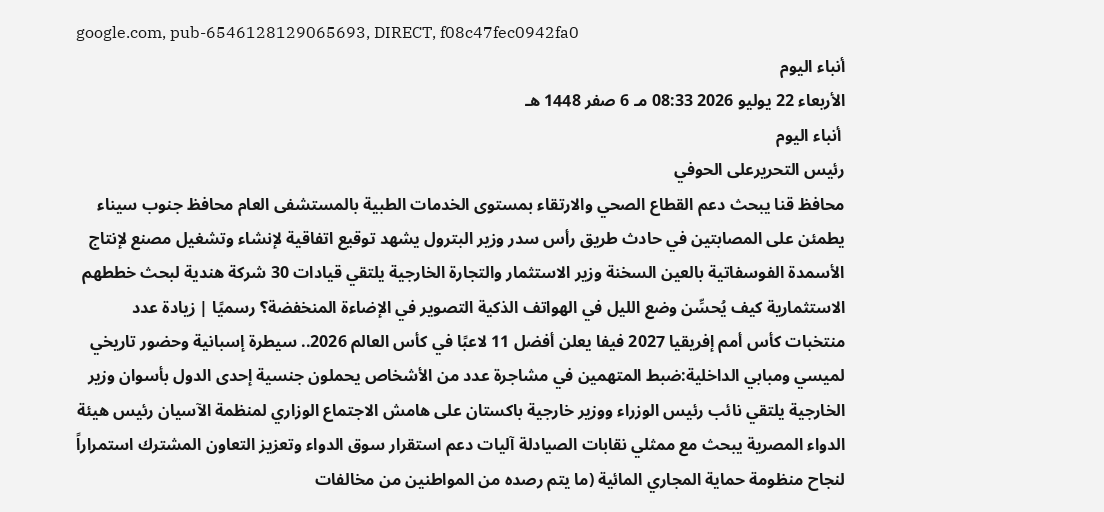google.com, pub-6546128129065693, DIRECT, f08c47fec0942fa0
أنباء اليوم
الأربعاء 22 يوليو 2026 08:33 مـ 6 صفر 1448 هـ
 أنباء اليوم
رئيس التحريرعلى الحوفي
محافظ قنا يبحث دعم القطاع الصحي والارتقاء بمستوى الخدمات الطبية بالمستشفى العام محافظ جنوب سيناء يطمئن على المصابتين في حادث طريق رأس سدر وزير البترول يشهد توقيع اتفاقية لإنشاء وتشغيل مصنع لإنتاج الأسمدة الفوسفاتية بالعين السخنة وزير الاستثمار والتجارة الخارجية يلتقي قيادات 30 شركة هندية لبحث خططهم الاستثمارية كيف يُحسِّن وضع الليل في الهواتف الذكية التصوير في الإضاءة المنخفضة؟ رسميًا | زيادة عدد منتخبات كأس أمم إفريقيا 2027 فيفا يعلن أفضل 11 لاعبًا في كأس العالم 2026.. سيطرة إسبانية وحضور تاريخي لميسي ومبابي الداخلية:ضبط المتهمين في مشاجرة عدد من الأشخاص يحملون جنسية إحدى الدول بأسوان وزير الخارجية يلتقي نائب رئيس الوزراء ووزير خارجية باكستان على هامش الاجتماع الوزاري لمنظمة الآسيان رئيس هيئة الدواء المصرية يبحث مع ممثلي نقابات الصيادلة آليات دعم استقرار سوق الدواء وتعزيز التعاون المشترك استمراراً لنجاح منظومة حماية المجاري المائية (ما يتم رصده من المواطنين من مخالفات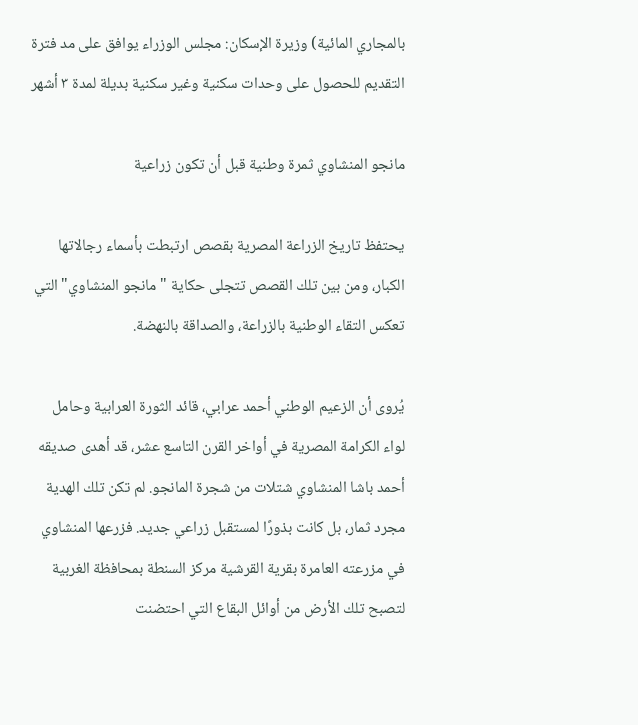بالمجاري المائية) وزيرة الإسكان: مجلس الوزراء يوافق على مد فترة التقديم للحصول على وحدات سكنية وغير سكنية بديلة لمدة ٣ أشهر

مانجو المنشاوي ثمرة وطنية قبل أن تكون زراعية

يحتفظ تاريخ الزراعة المصرية بقصص ارتبطت بأسماء رجالاتها الكبار، ومن بين تلك القصص تتجلى حكاية "مانجو المنشاوي" التي تعكس التقاء الوطنية بالزراعة، والصداقة بالنهضة.

يُروى أن الزعيم الوطني أحمد عرابي، قائد الثورة العرابية وحامل لواء الكرامة المصرية في أواخر القرن التاسع عشر، قد أهدى صديقه أحمد باشا المنشاوي شتلات من شجرة المانجو. لم تكن تلك الهدية مجرد ثمار، بل كانت بذورًا لمستقبل زراعي جديد. فزرعها المنشاوي في مزرعته العامرة بقرية القرشية مركز السنطة بمحافظة الغربية لتصبح تلك الأرض من أوائل البقاع التي احتضنت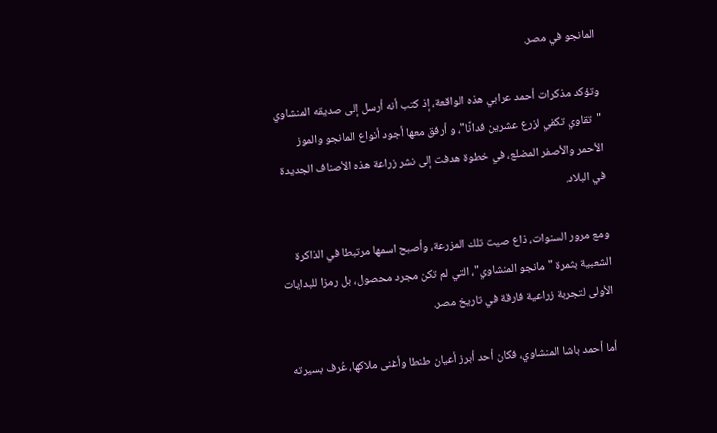المانجو في مصر.

وتؤكد مذكرات أحمد عرابي هذه الواقعة، إذ كتب أنه أرسل إلى صديقه المنشاوي "تقاوي تكفي لزرع عشرين فدانًا"، و أرفق معها أجود أنواع المانجو والموز الأحمر والأصفر المضلع، في خطوة هدفت إلى نشر زراعة هذه الأصناف الجديدة في البلاد.

ومع مرور السنوات، ذاع صيت تلك المزرعة، وأصبح اسمها مرتبطا في الذاكرة الشعبية بثمرة "مانجو المنشاوي"، التي لم تكن مجرد محصول، بل رمزا للبدايات الأولى لتجربة زراعية فارقة في تاريخ مصر.

أما أحمد باشا المنشاوي، فكان أحد أبرز أعيان طنطا وأغنى ملاكها، عُرف بسيرته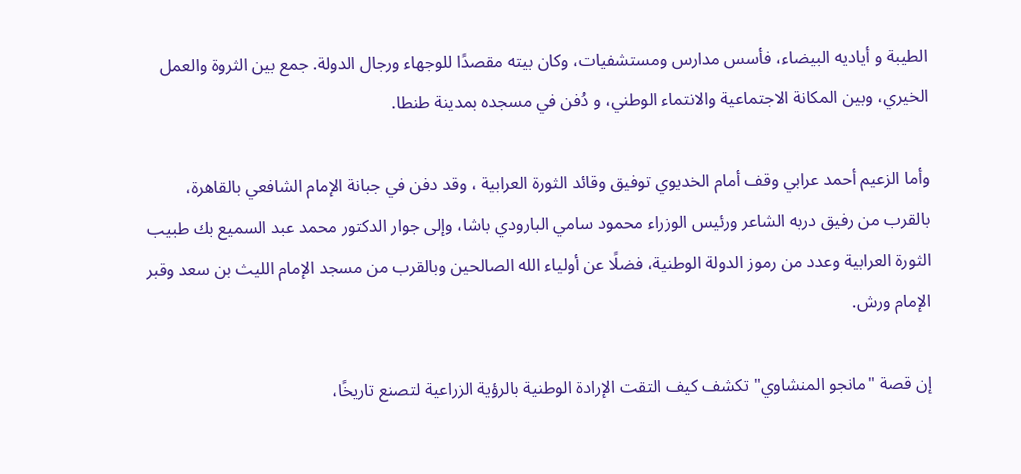الطيبة و أياديه البيضاء، فأسس مدارس ومستشفيات، وكان بيته مقصدًا للوجهاء ورجال الدولة. جمع بين الثروة والعمل الخيري، وبين المكانة الاجتماعية والانتماء الوطني، و دُفن في مسجده بمدينة طنطا.

وأما الزعيم أحمد عرابي وقف أمام الخديوي توفيق وقائد الثورة العرابية ، وقد دفن في جبانة الإمام الشافعي بالقاهرة، بالقرب من رفيق دربه الشاعر ورئيس الوزراء محمود سامي البارودي باشا، وإلى جوار الدكتور محمد عبد السميع بك طبيب الثورة العرابية وعدد من رموز الدولة الوطنية، فضلًا عن أولياء الله الصالحين وبالقرب من مسجد الإمام الليث بن سعد وقبر الإمام ورش.

إن قصة "مانجو المنشاوي" تكشف كيف التقت الإرادة الوطنية بالرؤية الزراعية لتصنع تاريخًا،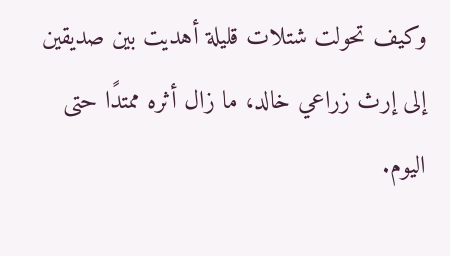وكيف تحولت شتلات قليلة أهديت بين صديقين إلى إرث زراعي خالد، ما زال أثره ممتدًا حتى اليوم.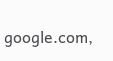google.com,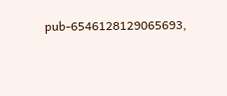pub-6546128129065693,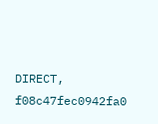DIRECT, f08c47fec0942fa0